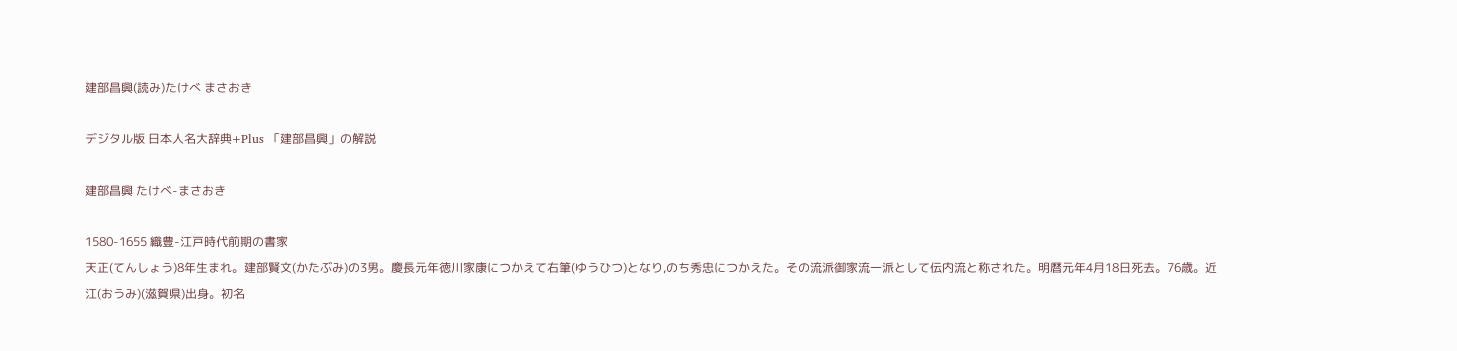建部昌興(読み)たけべ まさおき

デジタル版 日本人名大辞典+Plus 「建部昌興」の解説

建部昌興 たけべ-まさおき

1580-1655 織豊-江戸時代前期の書家
天正(てんしょう)8年生まれ。建部賢文(かたぶみ)の3男。慶長元年徳川家康につかえて右筆(ゆうひつ)となり,のち秀忠につかえた。その流派御家流一派として伝内流と称された。明暦元年4月18日死去。76歳。近江(おうみ)(滋賀県)出身。初名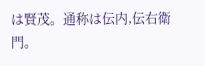は賢茂。通称は伝内,伝右衛門。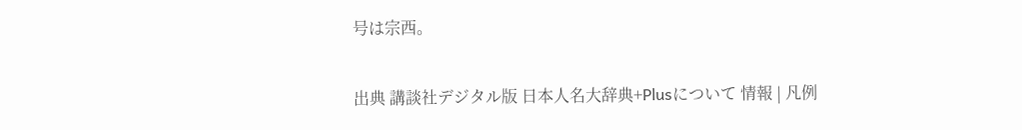号は宗西。

出典 講談社デジタル版 日本人名大辞典+Plusについて 情報 | 凡例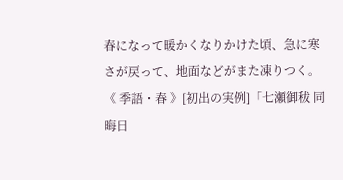春になって暖かくなりかけた頃、急に寒さが戻って、地面などがまた凍りつく。《 季語・春 》[初出の実例]「七瀬御秡 同晦日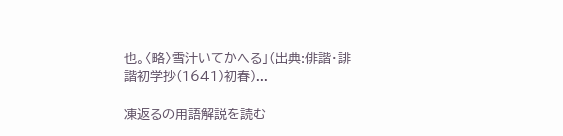也。〈略〉雪汁いてかへる」(出典:俳諧・誹諧初学抄(1641)初春)...

凍返るの用語解説を読む